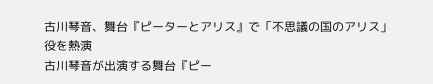古川琴音、舞台『ピーターとアリス』で「不思議の国のアリス」役を熱演
古川琴音が出演する舞台『ピー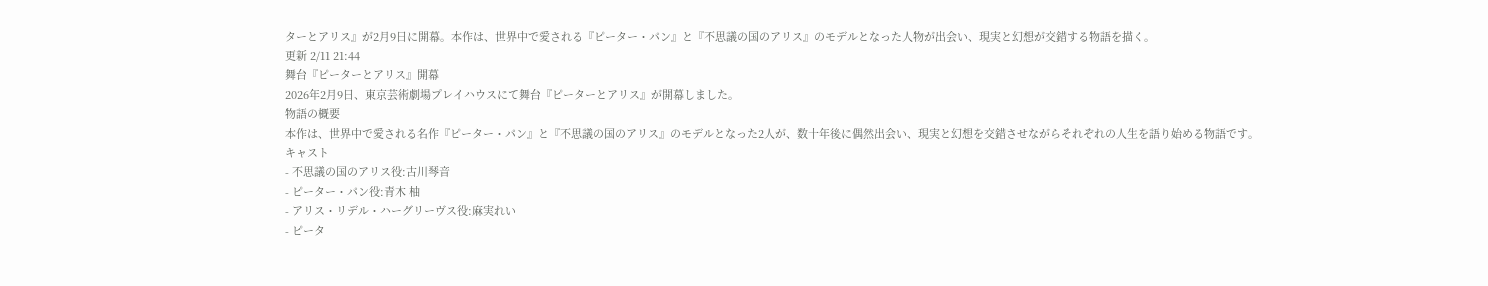ターとアリス』が2月9日に開幕。本作は、世界中で愛される『ピーター・パン』と『不思議の国のアリス』のモデルとなった人物が出会い、現実と幻想が交錯する物語を描く。
更新 2/11 21:44
舞台『ピーターとアリス』開幕
2026年2月9日、東京芸術劇場プレイハウスにて舞台『ピーターとアリス』が開幕しました。
物語の概要
本作は、世界中で愛される名作『ピーター・パン』と『不思議の国のアリス』のモデルとなった2人が、数十年後に偶然出会い、現実と幻想を交錯させながらそれぞれの人生を語り始める物語です。
キャスト
- 不思議の国のアリス役:古川琴音
- ピーター・パン役:青木 柚
- アリス・リデル・ハーグリーヴス役:麻実れい
- ピータ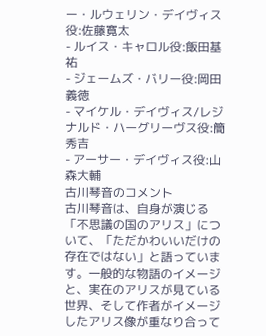ー・ルウェリン・デイヴィス役:佐藤寛太
- ルイス・キャロル役:飯田基祐
- ジェームズ・バリー役:岡田義徳
- マイケル・デイヴィス/レジナルド・ハーグリーヴス役:簡 秀吉
- アーサー・デイヴィス役:山森大輔
古川琴音のコメント
古川琴音は、自身が演じる「不思議の国のアリス」について、「ただかわいいだけの存在ではない」と語っています。一般的な物語のイメージと、実在のアリスが見ている世界、そして作者がイメージしたアリス像が重なり合って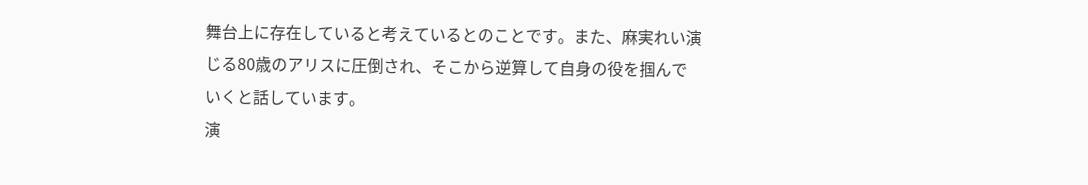舞台上に存在していると考えているとのことです。また、麻実れい演じる80歳のアリスに圧倒され、そこから逆算して自身の役を掴んでいくと話しています。
演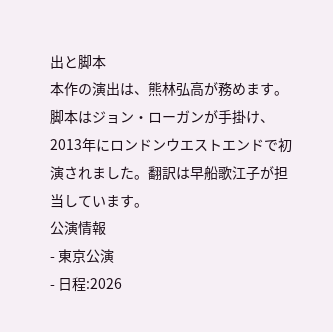出と脚本
本作の演出は、熊林弘高が務めます。脚本はジョン・ローガンが手掛け、2013年にロンドンウエストエンドで初演されました。翻訳は早船歌江子が担当しています。
公演情報
- 東京公演
- 日程:2026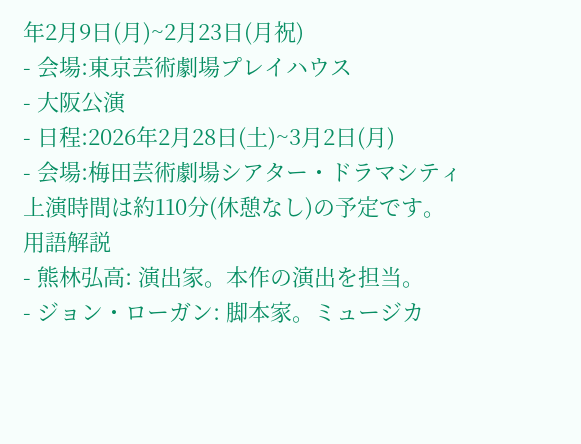年2月9日(月)~2月23日(月祝)
- 会場:東京芸術劇場プレイハウス
- 大阪公演
- 日程:2026年2月28日(土)~3月2日(月)
- 会場:梅田芸術劇場シアター・ドラマシティ
上演時間は約110分(休憩なし)の予定です。
用語解説
- 熊林弘高: 演出家。本作の演出を担当。
- ジョン・ローガン: 脚本家。ミュージカ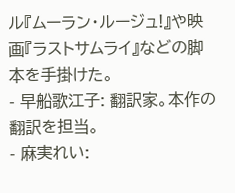ル『ムーラン・ルージュ!』や映画『ラストサムライ』などの脚本を手掛けた。
- 早船歌江子: 翻訳家。本作の翻訳を担当。
- 麻実れい: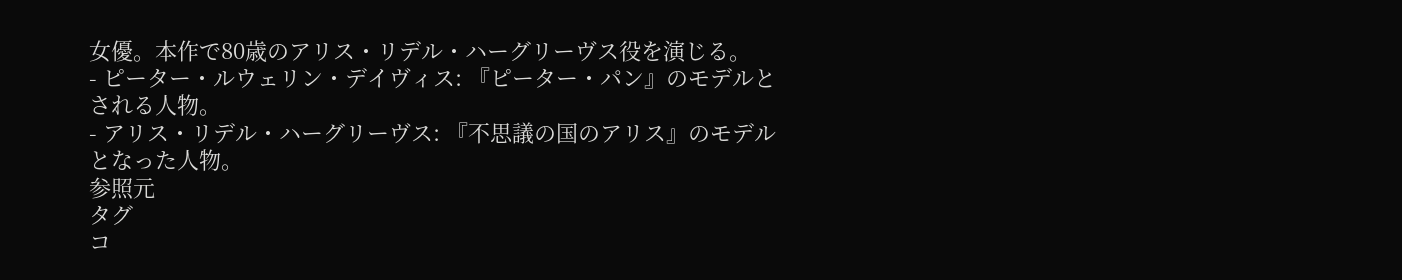女優。本作で80歳のアリス・リデル・ハーグリーヴス役を演じる。
- ピーター・ルウェリン・デイヴィス: 『ピーター・パン』のモデルとされる人物。
- アリス・リデル・ハーグリーヴス: 『不思議の国のアリス』のモデルとなった人物。
参照元
タグ
コ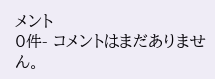メント
0件- コメントはまだありません。